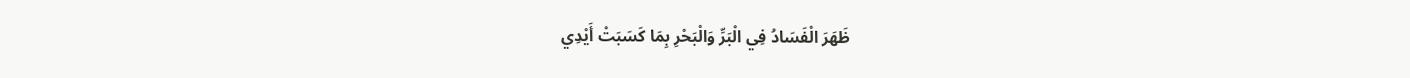ظَهَرَ الْفَسَادُ فِي الْبَرِّ وَالْبَحْرِ بِمَا كَسَبَتْ أَيْدِي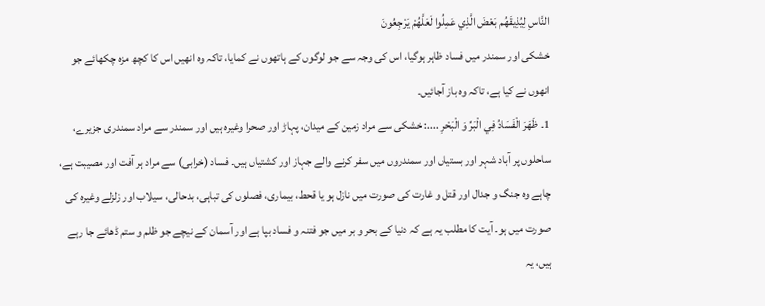النَّاسِ لِيُذِيقَهُم بَعْضَ الَّذِي عَمِلُوا لَعَلَّهُمْ يَرْجِعُونَ
خشکی اور سمندر میں فساد ظاہر ہوگیا، اس کی وجہ سے جو لوگوں کے ہاتھوں نے کمایا، تاکہ وہ انھیں اس کا کچھ مزہ چکھائے جو انھوں نے کیا ہے، تاکہ وہ باز آجائیں۔
1۔ ظَهَرَ الْفَسَادُ فِي الْبَرِّ وَ الْبَحْرِ ....: خشکی سے مراد زمین کے میدان، پہاڑ اور صحرا وغیرہ ہیں اور سمندر سے مراد سمندری جزیرے، ساحلوں پر آباد شہر اور بستیاں اور سمندروں میں سفر کرنے والے جہاز اور کشتیاں ہیں۔ فساد (خرابی) سے مراد ہر آفت اور مصیبت ہے، چاہے وہ جنگ و جدال اور قتل و غارت کی صورت میں نازل ہو یا قحط، بیماری، فصلوں کی تباہی، بدحالی، سیلاب اور زلزلے وغیرہ کی صورت میں ہو۔ آیت کا مطلب یہ ہے کہ دنیا کے بحر و بر میں جو فتنہ و فساد بپا ہے اور آسمان کے نیچے جو ظلم و ستم ڈھائے جا رہے ہیں، یہ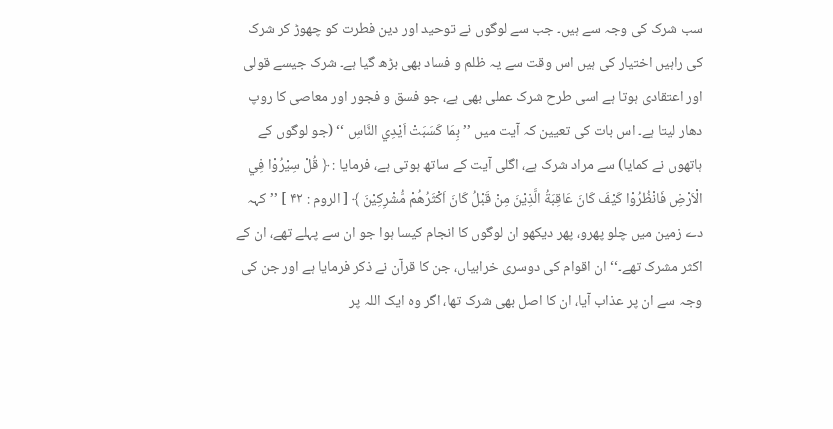سب شرک کی وجہ سے ہیں۔ جب سے لوگوں نے توحید اور دین فطرت کو چھوڑ کر شرک کی راہیں اختیار کی ہیں اس وقت سے یہ ظلم و فساد بھی بڑھ گیا ہے۔ شرک جیسے قولی اور اعتقادی ہوتا ہے اسی طرح شرک عملی بھی ہے، جو فسق و فجور اور معاصی کا روپ دھار لیتا ہے۔ اس بات کی تعیین کہ آیت میں ’’ بِمَا كَسَبَتْ اَيْدِي النَّاسِ ‘‘ (جو لوگوں کے ہاتھوں نے کمایا) سے مراد شرک ہے، اگلی آیت کے ساتھ ہوتی ہے، فرمایا : ﴿ قُلْ سِيْرُوْا فِي الْاَرْضِ فَانْظُرُوْا كَيْفَ كَانَ عَاقِبَةُ الَّذِيْنَ مِنْ قَبْلُ كَانَ اَكْثَرُهُمْ مُّشْرِكِيْنَ ﴾ [ الروم : ۴۲ ] ’’کہہ دے زمین میں چلو پھرو، پھر دیکھو ان لوگوں کا انجام کیسا ہوا جو ان سے پہلے تھے، ان کے اکثر مشرک تھے۔‘‘ ان اقوام کی دوسری خرابیاں، جن کا قرآن نے ذکر فرمایا ہے اور جن کی وجہ سے ان پر عذاب آیا، ان کا اصل بھی شرک تھا، اگر وہ ایک اللہ پر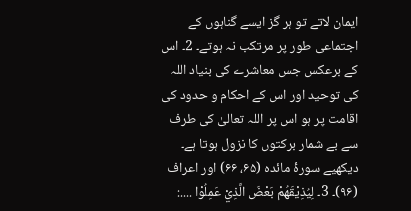ایمان لاتے تو ہر گز ایسے گناہوں کے اجتماعی طور پر مرتکب نہ ہوتے۔ 2۔ اس کے برعکس جس معاشرے کی بنیاد اللہ کی توحید اور اس کے احکام و حدود کی اقامت پر ہو اس پر اللہ تعالیٰ کی طرف سے بے شمار برکتوں کا نزول ہوتا ہے۔ دیکھیے سورۂ مائدہ (۶۵، ۶۶) اور اعراف (۹۶)۔ 3۔ لِيُذِيْقَهُمْ بَعْضَ الَّذِيْ عَمِلُوْا ....: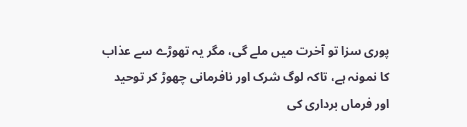پوری سزا تو آخرت میں ملے گی، مگر یہ تھوڑے سے عذاب کا نمونہ ہے، تاکہ لوگ شرک اور نافرمانی چھوڑ کر توحید اور فرماں برداری کی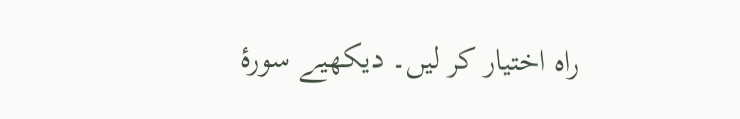راہ اختیار کر لیں۔ دیکھیے سورۂ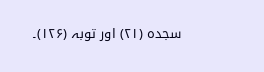سجدہ (۲۱) اور توبہ (۱۲۶)۔